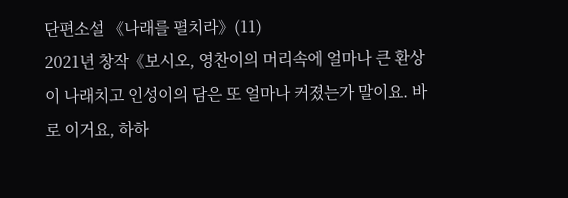단편소설 《나래를 펼치라》(11)
2021년 창작《보시오, 영찬이의 머리속에 얼마나 큰 환상이 나래치고 인성이의 담은 또 얼마나 커졌는가 말이요. 바로 이거요, 하하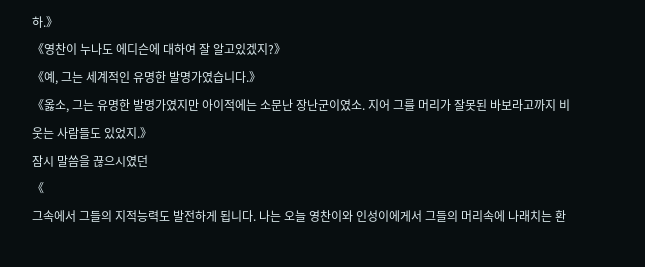하.》
《영찬이 누나도 에디슨에 대하여 잘 알고있겠지?》
《예, 그는 세계적인 유명한 발명가였습니다.》
《옳소, 그는 유명한 발명가였지만 아이적에는 소문난 장난군이였소. 지어 그를 머리가 잘못된 바보라고까지 비웃는 사람들도 있었지.》
잠시 말씀을 끊으시였던
《
그속에서 그들의 지적능력도 발전하게 됩니다. 나는 오늘 영찬이와 인성이에게서 그들의 머리속에 나래치는 환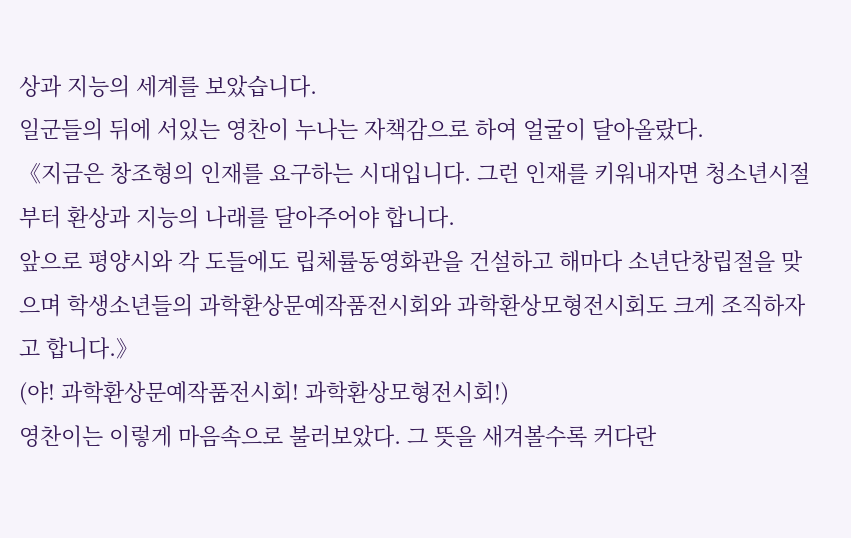상과 지능의 세계를 보았습니다.
일군들의 뒤에 서있는 영찬이 누나는 자책감으로 하여 얼굴이 달아올랐다.
《지금은 창조형의 인재를 요구하는 시대입니다. 그런 인재를 키워내자면 청소년시절부터 환상과 지능의 나래를 달아주어야 합니다.
앞으로 평양시와 각 도들에도 립체률동영화관을 건설하고 해마다 소년단창립절을 맞으며 학생소년들의 과학환상문예작품전시회와 과학환상모형전시회도 크게 조직하자고 합니다.》
(야! 과학환상문예작품전시회! 과학환상모형전시회!)
영찬이는 이렇게 마음속으로 불러보았다. 그 뜻을 새겨볼수록 커다란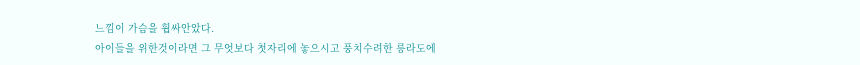느낌이 가슴을 휩싸안았다.
아이들을 위한것이라면 그 무엇보다 첫자리에 놓으시고 풍치수려한 릉라도에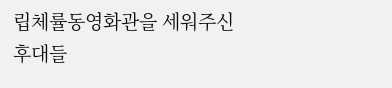립체률동영화관을 세워주신
후대들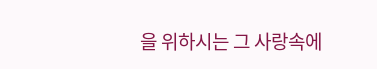을 위하시는 그 사랑속에